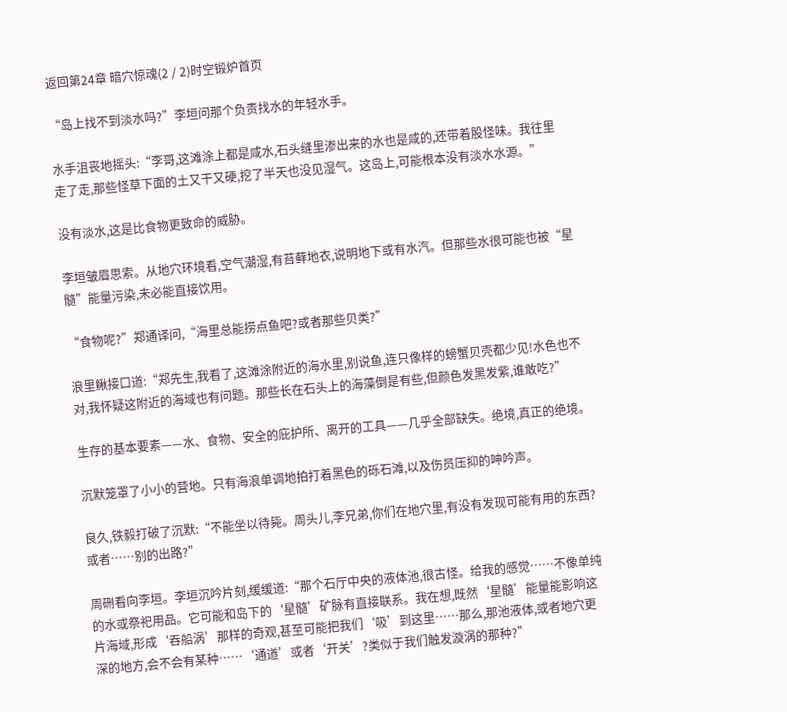返回第24章 暗穴惊魂(2 / 2)时空锻炉首页

“岛上找不到淡水吗?”李垣问那个负责找水的年轻水手。

水手沮丧地摇头:“李哥,这滩涂上都是咸水,石头缝里渗出来的水也是咸的,还带着股怪味。我往里走了走,那些怪草下面的土又干又硬,挖了半天也没见湿气。这岛上,可能根本没有淡水水源。”

没有淡水,这是比食物更致命的威胁。

李垣皱眉思索。从地穴环境看,空气潮湿,有苔藓地衣,说明地下或有水汽。但那些水很可能也被“星髓”能量污染,未必能直接饮用。

“食物呢?”郑通译问,“海里总能捞点鱼吧?或者那些贝类?”

浪里鳅接口道:“郑先生,我看了,这滩涂附近的海水里,别说鱼,连只像样的螃蟹贝壳都少见!水色也不对,我怀疑这附近的海域也有问题。那些长在石头上的海藻倒是有些,但颜色发黑发紫,谁敢吃?”

生存的基本要素——水、食物、安全的庇护所、离开的工具——几乎全部缺失。绝境,真正的绝境。

沉默笼罩了小小的营地。只有海浪单调地拍打着黑色的砾石滩,以及伤员压抑的呻吟声。

良久,铁毅打破了沉默:“不能坐以待毙。周头儿,李兄弟,你们在地穴里,有没有发现可能有用的东西?或者……别的出路?”

周硎看向李垣。李垣沉吟片刻,缓缓道:“那个石厅中央的液体池,很古怪。给我的感觉……不像单纯的水或祭祀用品。它可能和岛下的‘星髓’矿脉有直接联系。我在想,既然‘星髓’能量能影响这片海域,形成‘吞船涡’那样的奇观,甚至可能把我们‘吸’到这里……那么,那池液体,或者地穴更深的地方,会不会有某种……‘通道’或者‘开关’?类似于我们触发漩涡的那种?”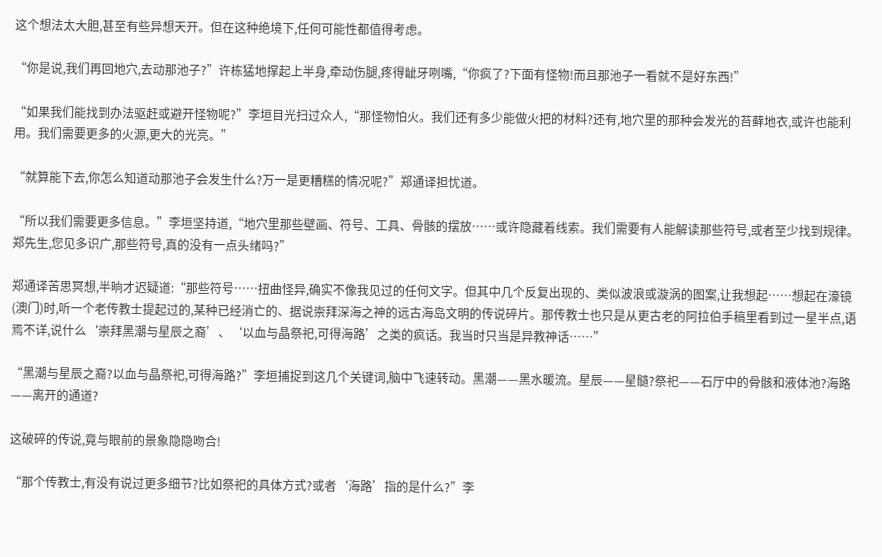这个想法太大胆,甚至有些异想天开。但在这种绝境下,任何可能性都值得考虑。

“你是说,我们再回地穴,去动那池子?”许栋猛地撑起上半身,牵动伤腿,疼得龇牙咧嘴,“你疯了?下面有怪物!而且那池子一看就不是好东西!”

“如果我们能找到办法驱赶或避开怪物呢?”李垣目光扫过众人,“那怪物怕火。我们还有多少能做火把的材料?还有,地穴里的那种会发光的苔藓地衣,或许也能利用。我们需要更多的火源,更大的光亮。”

“就算能下去,你怎么知道动那池子会发生什么?万一是更糟糕的情况呢?”郑通译担忧道。

“所以我们需要更多信息。”李垣坚持道,“地穴里那些壁画、符号、工具、骨骸的摆放……或许隐藏着线索。我们需要有人能解读那些符号,或者至少找到规律。郑先生,您见多识广,那些符号,真的没有一点头绪吗?”

郑通译苦思冥想,半晌才迟疑道:“那些符号……扭曲怪异,确实不像我见过的任何文字。但其中几个反复出现的、类似波浪或漩涡的图案,让我想起……想起在濠镜(澳门)时,听一个老传教士提起过的,某种已经消亡的、据说崇拜深海之神的远古海岛文明的传说碎片。那传教士也只是从更古老的阿拉伯手稿里看到过一星半点,语焉不详,说什么‘崇拜黑潮与星辰之裔’、‘以血与晶祭祀,可得海路’之类的疯话。我当时只当是异教神话……”

“黑潮与星辰之裔?以血与晶祭祀,可得海路?”李垣捕捉到这几个关键词,脑中飞速转动。黑潮——黑水暖流。星辰——星髓?祭祀——石厅中的骨骸和液体池?海路——离开的通道?

这破碎的传说,竟与眼前的景象隐隐吻合!

“那个传教士,有没有说过更多细节?比如祭祀的具体方式?或者‘海路’指的是什么?”李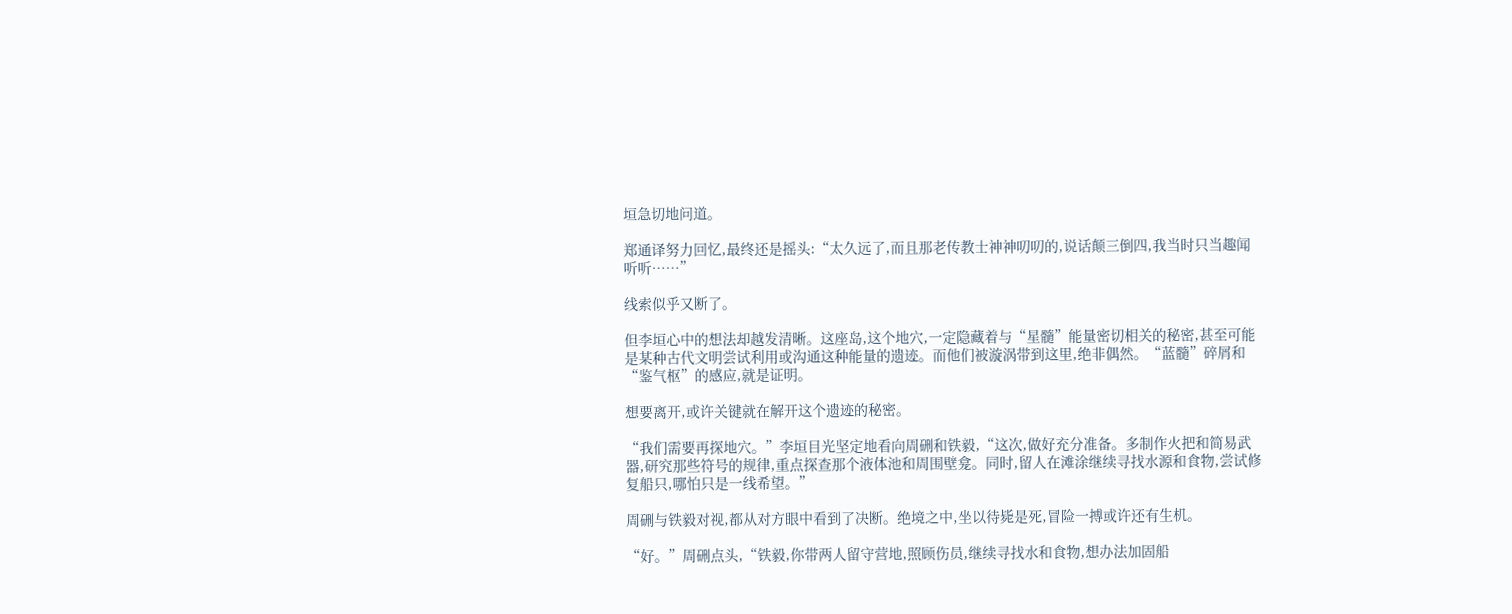垣急切地问道。

郑通译努力回忆,最终还是摇头:“太久远了,而且那老传教士神神叨叨的,说话颠三倒四,我当时只当趣闻听听……”

线索似乎又断了。

但李垣心中的想法却越发清晰。这座岛,这个地穴,一定隐藏着与“星髓”能量密切相关的秘密,甚至可能是某种古代文明尝试利用或沟通这种能量的遗迹。而他们被漩涡带到这里,绝非偶然。“蓝髓”碎屑和“鉴气枢”的感应,就是证明。

想要离开,或许关键就在解开这个遗迹的秘密。

“我们需要再探地穴。”李垣目光坚定地看向周硎和铁毅,“这次,做好充分准备。多制作火把和简易武器,研究那些符号的规律,重点探查那个液体池和周围壁龛。同时,留人在滩涂继续寻找水源和食物,尝试修复船只,哪怕只是一线希望。”

周硎与铁毅对视,都从对方眼中看到了决断。绝境之中,坐以待毙是死,冒险一搏或许还有生机。

“好。”周硎点头,“铁毅,你带两人留守营地,照顾伤员,继续寻找水和食物,想办法加固船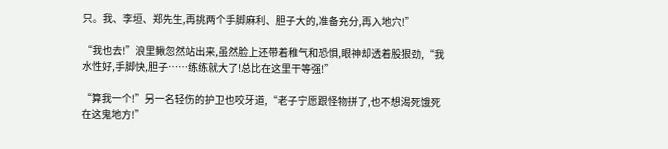只。我、李垣、郑先生,再挑两个手脚麻利、胆子大的,准备充分,再入地穴!”

“我也去!”浪里鳅忽然站出来,虽然脸上还带着稚气和恐惧,眼神却透着股狠劲,“我水性好,手脚快,胆子……练练就大了!总比在这里干等强!”

“算我一个!”另一名轻伤的护卫也咬牙道,“老子宁愿跟怪物拼了,也不想渴死饿死在这鬼地方!”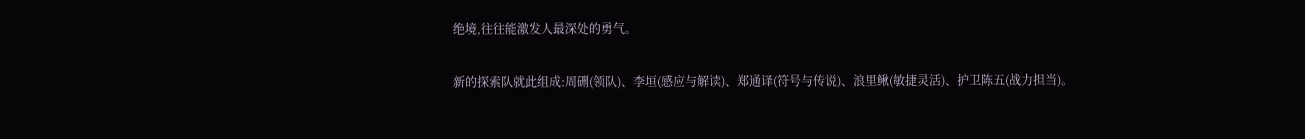绝境,往往能激发人最深处的勇气。

新的探索队就此组成:周硎(领队)、李垣(感应与解读)、郑通译(符号与传说)、浪里鳅(敏捷灵活)、护卫陈五(战力担当)。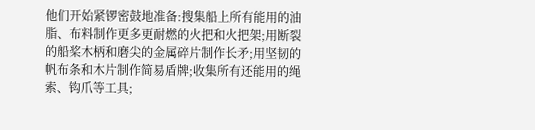他们开始紧锣密鼓地准备:搜集船上所有能用的油脂、布料制作更多更耐燃的火把和火把架;用断裂的船桨木柄和磨尖的金属碎片制作长矛;用坚韧的帆布条和木片制作简易盾牌;收集所有还能用的绳索、钩爪等工具;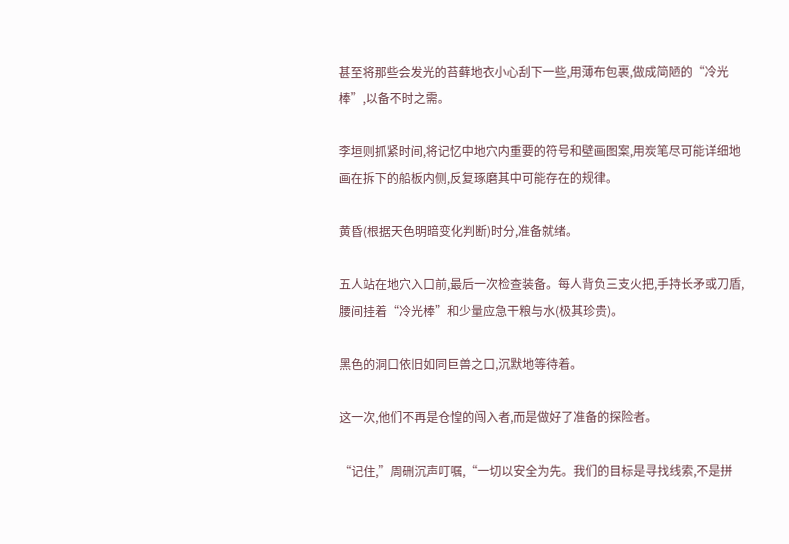甚至将那些会发光的苔藓地衣小心刮下一些,用薄布包裹,做成简陋的“冷光棒”,以备不时之需。

李垣则抓紧时间,将记忆中地穴内重要的符号和壁画图案,用炭笔尽可能详细地画在拆下的船板内侧,反复琢磨其中可能存在的规律。

黄昏(根据天色明暗变化判断)时分,准备就绪。

五人站在地穴入口前,最后一次检查装备。每人背负三支火把,手持长矛或刀盾,腰间挂着“冷光棒”和少量应急干粮与水(极其珍贵)。

黑色的洞口依旧如同巨兽之口,沉默地等待着。

这一次,他们不再是仓惶的闯入者,而是做好了准备的探险者。

“记住,”周硎沉声叮嘱,“一切以安全为先。我们的目标是寻找线索,不是拼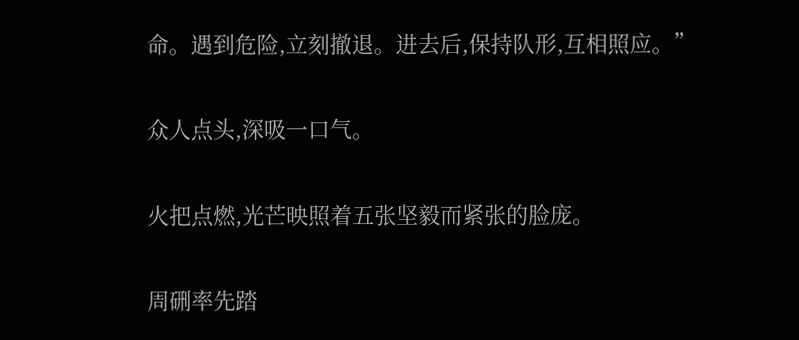命。遇到危险,立刻撤退。进去后,保持队形,互相照应。”

众人点头,深吸一口气。

火把点燃,光芒映照着五张坚毅而紧张的脸庞。

周硎率先踏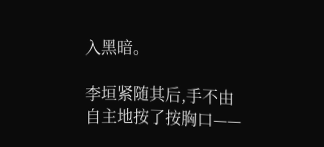入黑暗。

李垣紧随其后,手不由自主地按了按胸口——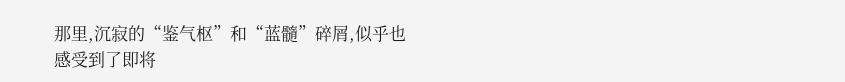那里,沉寂的“鉴气枢”和“蓝髓”碎屑,似乎也感受到了即将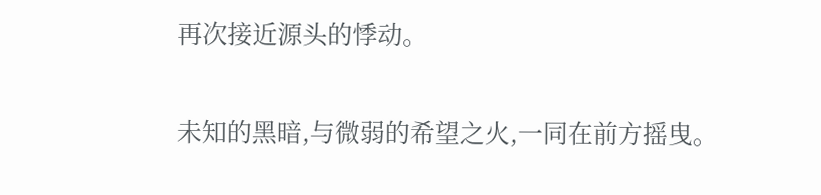再次接近源头的悸动。

未知的黑暗,与微弱的希望之火,一同在前方摇曳。